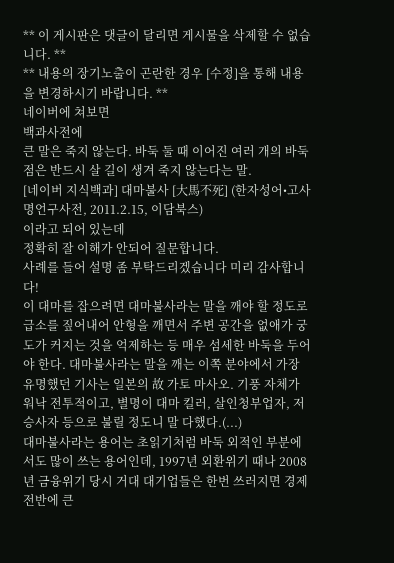** 이 게시판은 댓글이 달리면 게시물을 삭제할 수 없습니다. **
** 내용의 장기노출이 곤란한 경우 [수정]을 통해 내용을 변경하시기 바랍니다. **
네이버에 쳐보면
백과사전에
큰 말은 죽지 않는다. 바둑 둘 때 이어진 여러 개의 바둑점은 반드시 살 길이 생겨 죽지 않는다는 말.
[네이버 지식백과] 대마불사 [大馬不死] (한자성어•고사명언구사전, 2011.2.15, 이담북스)
이라고 되어 있는데
정확히 잘 이해가 안되어 질문합니다.
사례를 들어 설명 좀 부탁드리겠습니다 미리 감사합니다!
이 대마를 잡으려면 대마불사라는 말을 깨야 할 정도로 급소를 짚어내어 안형을 깨면서 주변 공간을 없애가 궁도가 커지는 것을 억제하는 등 매우 섬세한 바둑을 두어야 한다. 대마불사라는 말을 깨는 이쪽 분야에서 가장 유명했던 기사는 일본의 故 가토 마사오. 기풍 자체가 워낙 전투적이고, 별명이 대마 킬러, 살인청부업자, 저승사자 등으로 불릴 정도니 말 다했다.(...)
대마불사라는 용어는 초읽기처럼 바둑 외적인 부분에서도 많이 쓰는 용어인데, 1997년 외환위기 때나 2008년 금융위기 당시 거대 대기업들은 한번 쓰러지면 경제 전반에 큰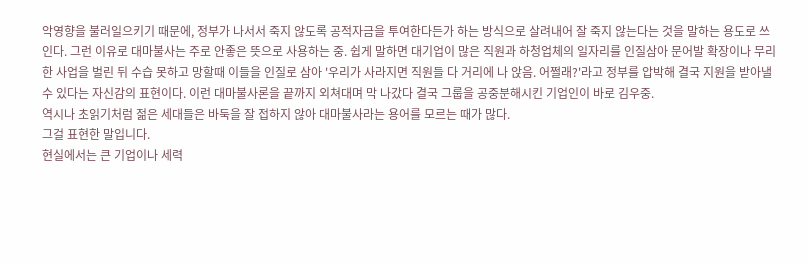악영향을 불러일으키기 때문에, 정부가 나서서 죽지 않도록 공적자금을 투여한다든가 하는 방식으로 살려내어 잘 죽지 않는다는 것을 말하는 용도로 쓰인다. 그런 이유로 대마불사는 주로 안좋은 뜻으로 사용하는 중. 쉽게 말하면 대기업이 많은 직원과 하청업체의 일자리를 인질삼아 문어발 확장이나 무리한 사업을 벌린 뒤 수습 못하고 망할때 이들을 인질로 삼아 '우리가 사라지면 직원들 다 거리에 나 앉음. 어쩔래?'라고 정부를 압박해 결국 지원을 받아낼 수 있다는 자신감의 표현이다. 이런 대마불사론을 끝까지 외쳐대며 막 나갔다 결국 그룹을 공중분해시킨 기업인이 바로 김우중.
역시나 초읽기처럼 젊은 세대들은 바둑을 잘 접하지 않아 대마불사라는 용어를 모르는 때가 많다.
그걸 표현한 말입니다.
현실에서는 큰 기업이나 세력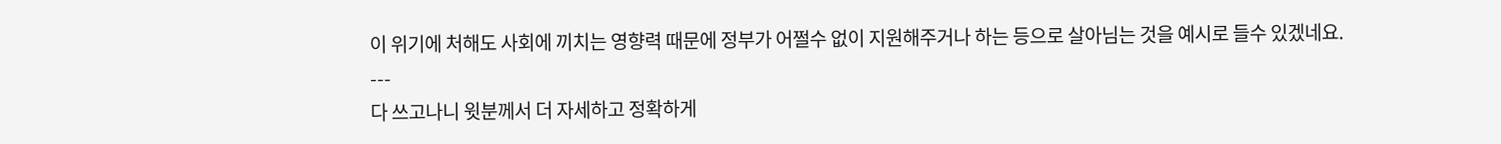이 위기에 처해도 사회에 끼치는 영향력 때문에 정부가 어쩔수 없이 지원해주거나 하는 등으로 살아님는 것을 예시로 들수 있겠네요.
---
다 쓰고나니 윗분께서 더 자세하고 정확하게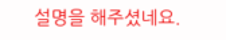설명을 해주셨네요.